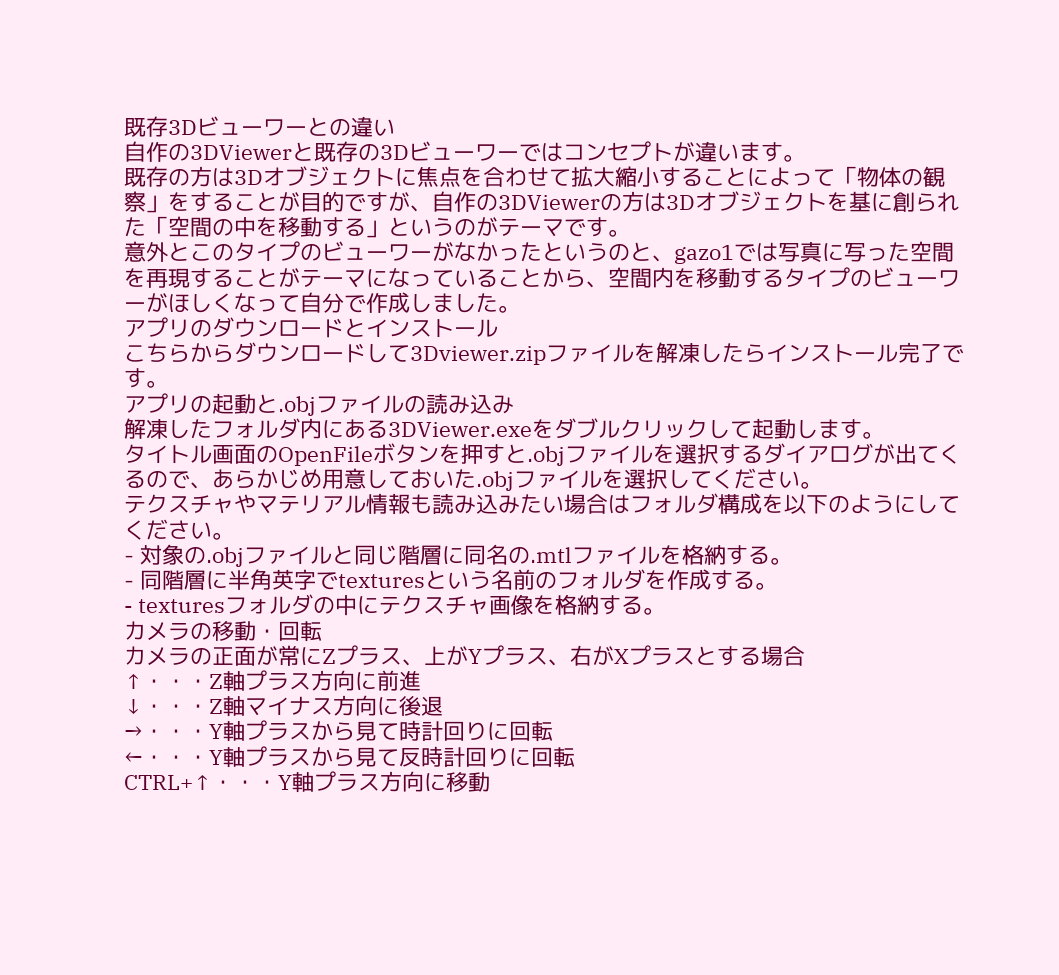既存3Dビューワーとの違い
自作の3DViewerと既存の3Dビューワーではコンセプトが違います。
既存の方は3Dオブジェクトに焦点を合わせて拡大縮小することによって「物体の観察」をすることが目的ですが、自作の3DViewerの方は3Dオブジェクトを基に創られた「空間の中を移動する」というのがテーマです。
意外とこのタイプのビューワーがなかったというのと、gazo1では写真に写った空間を再現することがテーマになっていることから、空間内を移動するタイプのビューワーがほしくなって自分で作成しました。
アプリのダウンロードとインストール
こちらからダウンロードして3Dviewer.zipファイルを解凍したらインストール完了です。
アプリの起動と.objファイルの読み込み
解凍したフォルダ内にある3DViewer.exeをダブルクリックして起動します。
タイトル画面のOpenFileボタンを押すと.objファイルを選択するダイアログが出てくるので、あらかじめ用意しておいた.objファイルを選択してください。
テクスチャやマテリアル情報も読み込みたい場合はフォルダ構成を以下のようにしてください。
- 対象の.objファイルと同じ階層に同名の.mtlファイルを格納する。
- 同階層に半角英字でtexturesという名前のフォルダを作成する。
- texturesフォルダの中にテクスチャ画像を格納する。
カメラの移動・回転
カメラの正面が常にZプラス、上がYプラス、右がXプラスとする場合
↑・・・Z軸プラス方向に前進
↓・・・Z軸マイナス方向に後退
→・・・Y軸プラスから見て時計回りに回転
←・・・Y軸プラスから見て反時計回りに回転
CTRL+↑・・・Y軸プラス方向に移動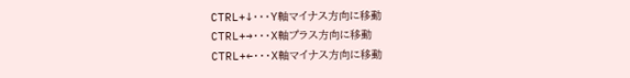CTRL+↓・・・Y軸マイナス方向に移動
CTRL+→・・・X軸プラス方向に移動
CTRL+←・・・X軸マイナス方向に移動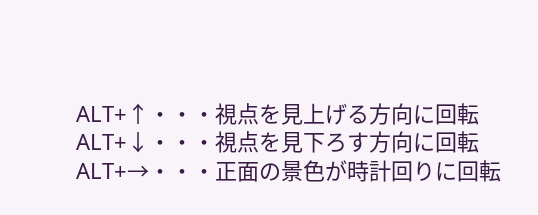ALT+↑・・・視点を見上げる方向に回転
ALT+↓・・・視点を見下ろす方向に回転
ALT+→・・・正面の景色が時計回りに回転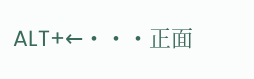ALT+←・・・正面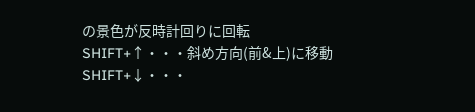の景色が反時計回りに回転
SHIFT+↑・・・斜め方向(前&上)に移動
SHIFT+↓・・・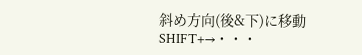斜め方向(後&下)に移動
SHIFT+→・・・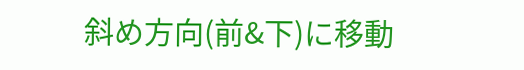斜め方向(前&下)に移動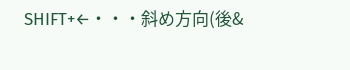SHIFT+←・・・斜め方向(後&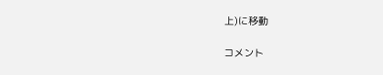上)に移動

コメント